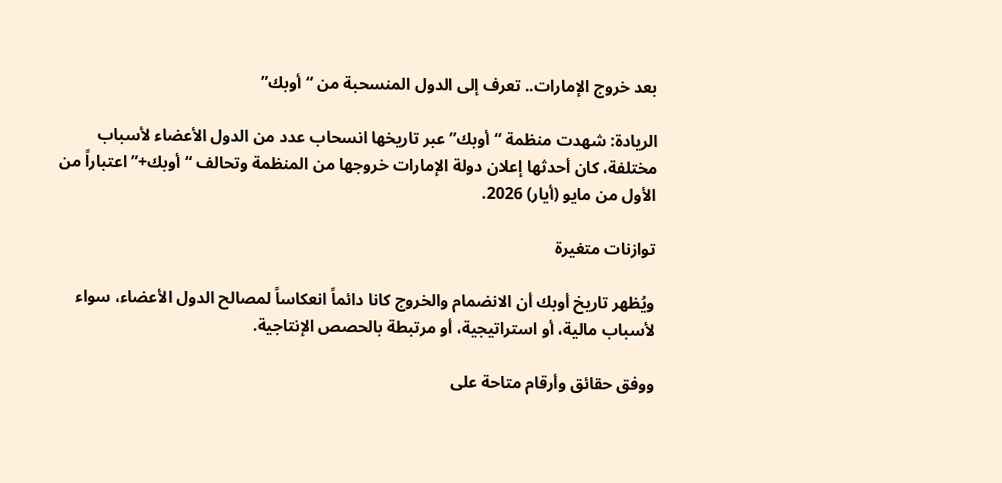بعد خروج الإمارات.. تعرف إلى الدول المنسحبة من “أوبك”

الريادة: شهدت منظمة “أوبك” عبر تاريخها انسحاب عدد من الدول الأعضاء لأسباب مختلفة، كان أحدثها إعلان دولة الإمارات خروجها من المنظمة وتحالف “أوبك+” اعتباراً من الأول من مايو (أيار) 2026.

توازنات متغيرة

ويُظهر تاريخ أوبك أن الانضمام والخروج كانا دائماً انعكاساً لمصالح الدول الأعضاء، سواء لأسباب مالية، أو استراتيجية، أو مرتبطة بالحصص الإنتاجية.

ووفق حقائق وأرقام متاحة على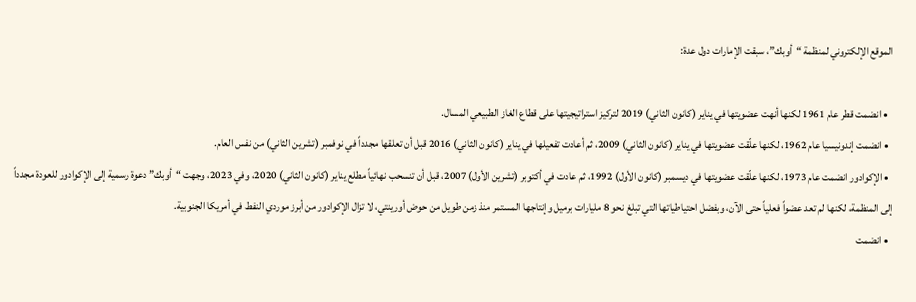الموقع الإلكتروني لمنظمة “أوبك”، سبقت الإمارات دول عدة:

  • انضمت قطر عام 1961 لكنها أنهت عضويتها في يناير (كانون الثاني) 2019 لتركيز استراتيجيتها على قطاع الغاز الطبيعي المسال.
  • انضمت إندونيسيا عام 1962، لكنها علّقت عضويتها في يناير (كانون الثاني) 2009، ثم أعادت تفعيلها في يناير (كانون الثاني) 2016 قبل أن تعلقها مجدداً في نوفمبر (تشرين الثاني) من نفس العام.
  • الإكوادور انضمت عام 1973، لكنها علّقت عضويتها في ديسمبر (كانون الأول) 1992، ثم عادت في أكتوبر (تشرين الأول) 2007، قبل أن تنسحب نهائياً مطلع يناير (كانون الثاني) 2020، وفي 2023، وجهت “أوبك” دعوة رسمية إلى الإكوادور للعودة مجدداً إلى المنظمة، لكنها لم تعد عضواً فعلياً حتى الآن، وبفضل احتياطياتها التي تبلغ نحو 8 مليارات برميل وإنتاجها المستمر منذ زمن طويل من حوض أورينتي، لا تزال الإكوادور من أبرز موردي النفط في أمريكا الجنوبية.
  • انضمت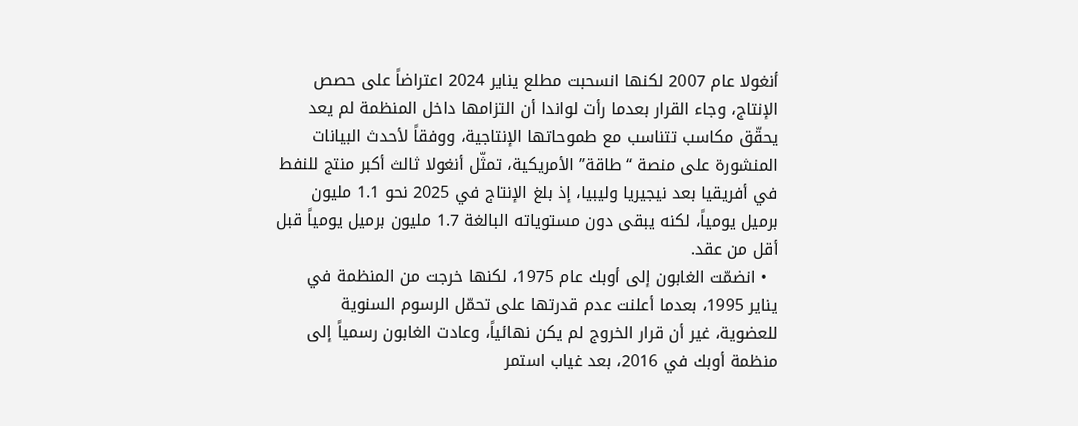أنغولا عام 2007 لكنها انسحبت مطلع يناير 2024 اعتراضاً على حصص الإنتاج، وجاء القرار بعدما رأت لواندا أن التزامها داخل المنظمة لم يعد يحقّق مكاسب تتناسب مع طموحاتها الإنتاجية، ووفقاً لأحدث البيانات المنشورة على منصة “طاقة” الأمريكية، تمثّل أنغولا ثالث أكبر منتج للنفط في أفريقيا بعد نيجيريا وليبيا، إذ بلغ الإنتاج في 2025 نحو 1.1 مليون برميل يومياً، لكنه يبقى دون مستوياته البالغة 1.7 مليون برميل يومياً قبل أقل من عقد.
  • انضمّت الغابون إلى أوبك عام 1975، لكنها خرجت من المنظمة في يناير 1995، بعدما أعلنت عدم قدرتها على تحمّل الرسوم السنوية للعضوية، غير أن قرار الخروج لم يكن نهائياً، وعادت الغابون رسمياً إلى منظمة أوبك في 2016، بعد غياب استمر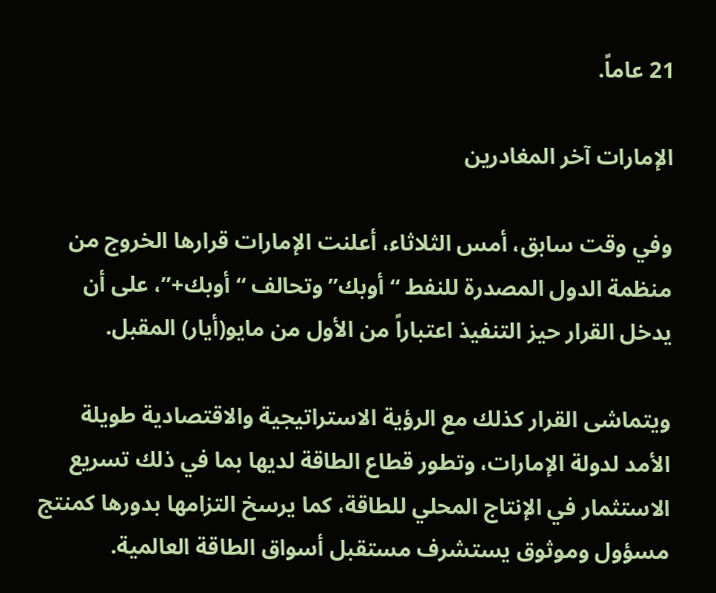21 عاماً.

الإمارات آخر المغادرين

وفي وقت سابق، أمس الثلاثاء، أعلنت الإمارات قرارها الخروج من منظمة الدول المصدرة للنفط “أوبك” وتحالف “أوبك+”، على أن يدخل القرار حيز التنفيذ اعتباراً من الأول من مايو(أيار) المقبل.

ويتماشى القرار كذلك مع الرؤية الاستراتيجية والاقتصادية طويلة الأمد لدولة الإمارات، وتطور قطاع الطاقة لديها بما في ذلك تسريع الاستثمار في الإنتاج المحلي للطاقة، كما يرسخ التزامها بدورها كمنتج مسؤول وموثوق يستشرف مستقبل أسواق الطاقة العالمية.